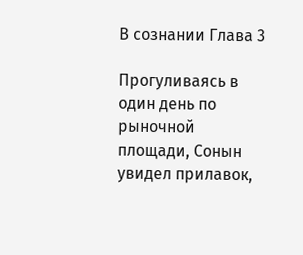В сознании Глава 3

Прогуливаясь в один день по рыночной площади, Сонын увидел прилавок,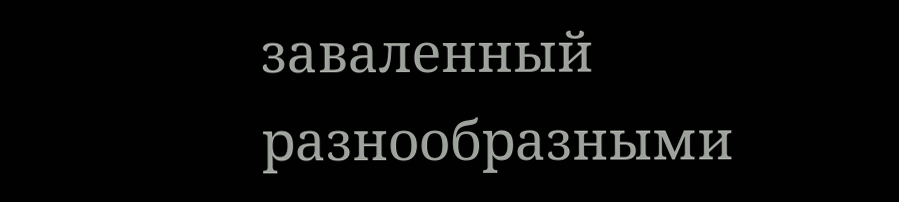заваленный разнообразными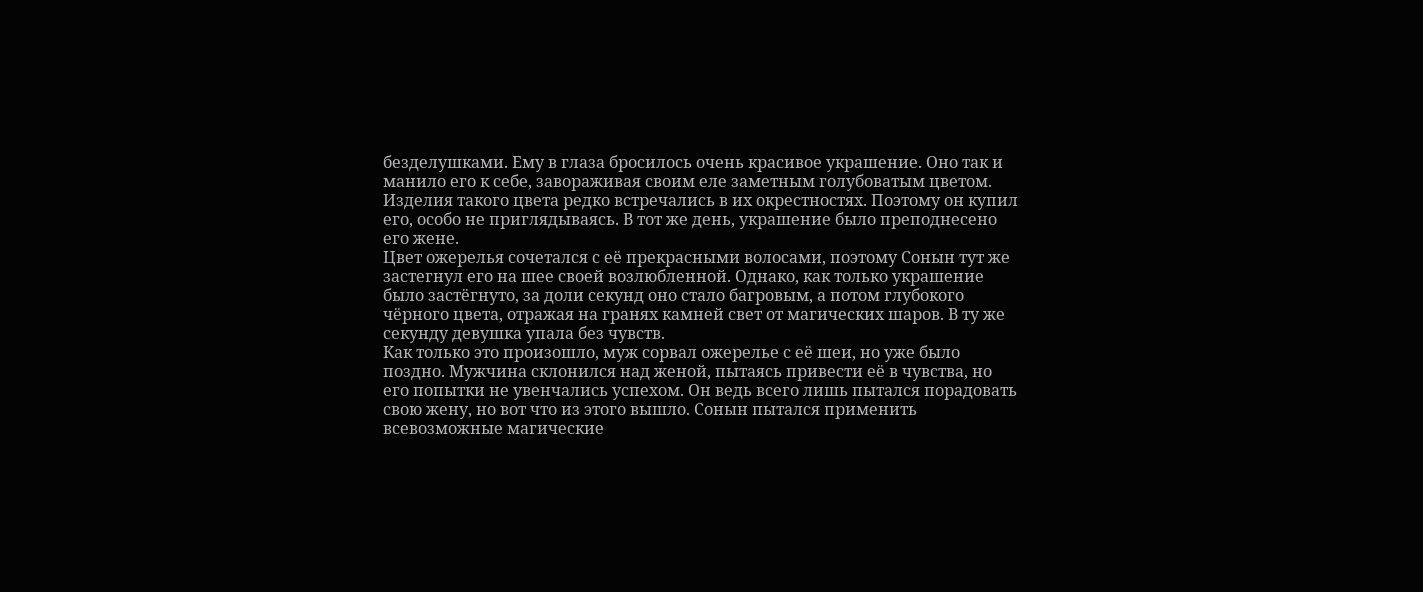безделушками. Ему в глаза бросилось очень красивое украшение. Оно так и манило его к себе, завораживая своим еле заметным голубоватым цветом. Изделия такого цвета редко встречались в их окрестностях. Поэтому он купил его, особо не приглядываясь. В тот же день, украшение было преподнесено его жене.
Цвет ожерелья сочетался с её прекрасными волосами, поэтому Сонын тут же застегнул его на шее своей возлюбленной. Однако, как только украшение было застёгнуто, за доли секунд оно стало багровым, а потом глубокого чёрного цвета, отражая на гранях камней свет от магических шаров. В ту же секунду девушка упала без чувств.
Как только это произошло, муж сорвал ожерелье с её шеи, но уже было поздно. Мужчина склонился над женой, пытаясь привести её в чувства, но его попытки не увенчались успехом. Он ведь всего лишь пытался порадовать свою жену, но вот что из этого вышло. Сонын пытался применить всевозможные магические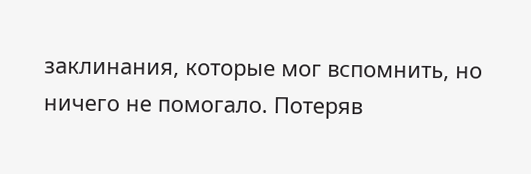заклинания, которые мог вспомнить, но ничего не помогало. Потеряв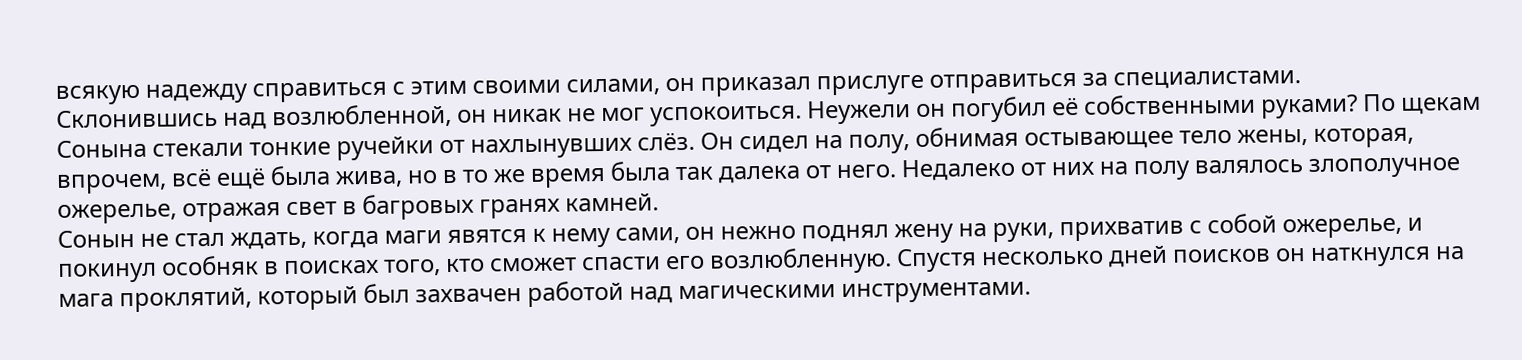всякую надежду справиться с этим своими силами, он приказал прислуге отправиться за специалистами.
Склонившись над возлюбленной, он никак не мог успокоиться. Неужели он погубил её собственными руками? По щекам Сонына стекали тонкие ручейки от нахлынувших слёз. Он сидел на полу, обнимая остывающее тело жены, которая, впрочем, всё ещё была жива, но в то же время была так далека от него. Недалеко от них на полу валялось злополучное ожерелье, отражая свет в багровых гранях камней.
Сонын не стал ждать, когда маги явятся к нему сами, он нежно поднял жену на руки, прихватив с собой ожерелье, и покинул особняк в поисках того, кто сможет спасти его возлюбленную. Спустя несколько дней поисков он наткнулся на мага проклятий, который был захвачен работой над магическими инструментами.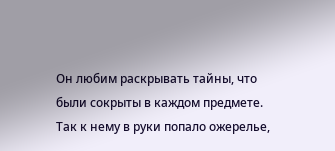Он любим раскрывать тайны, что были сокрыты в каждом предмете. Так к нему в руки попало ожерелье,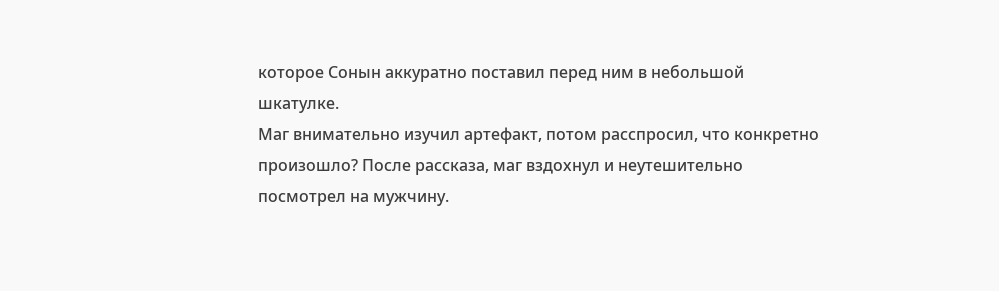которое Сонын аккуратно поставил перед ним в небольшой шкатулке.
Маг внимательно изучил артефакт, потом расспросил, что конкретно произошло? После рассказа, маг вздохнул и неутешительно посмотрел на мужчину.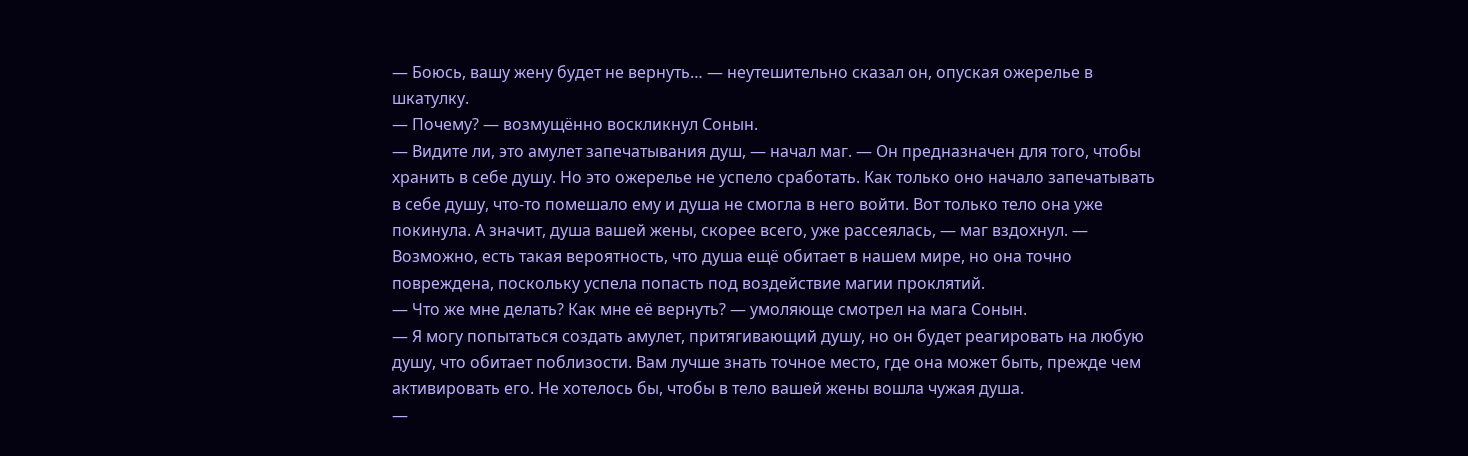— Боюсь, вашу жену будет не вернуть… — неутешительно сказал он, опуская ожерелье в шкатулку.
— Почему? — возмущённо воскликнул Сонын.
— Видите ли, это амулет запечатывания душ, — начал маг. — Он предназначен для того, чтобы хранить в себе душу. Но это ожерелье не успело сработать. Как только оно начало запечатывать в себе душу, что-то помешало ему и душа не смогла в него войти. Вот только тело она уже покинула. А значит, душа вашей жены, скорее всего, уже рассеялась, — маг вздохнул. — Возможно, есть такая вероятность, что душа ещё обитает в нашем мире, но она точно повреждена, поскольку успела попасть под воздействие магии проклятий.
— Что же мне делать? Как мне её вернуть? — умоляюще смотрел на мага Сонын.
— Я могу попытаться создать амулет, притягивающий душу, но он будет реагировать на любую душу, что обитает поблизости. Вам лучше знать точное место, где она может быть, прежде чем активировать его. Не хотелось бы, чтобы в тело вашей жены вошла чужая душа.
—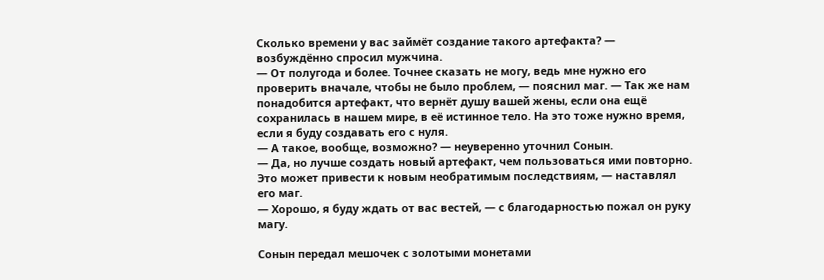Сколько времени у вас займёт создание такого артефакта? — возбуждённо спросил мужчина.
— От полугода и более. Точнее сказать не могу, ведь мне нужно его проверить вначале, чтобы не было проблем, — пояснил маг. — Так же нам понадобится артефакт, что вернёт душу вашей жены, если она ещё сохранилась в нашем мире, в её истинное тело. На это тоже нужно время, если я буду создавать его с нуля.
— А такое, вообще, возможно? — неуверенно уточнил Сонын.
— Да, но лучше создать новый артефакт, чем пользоваться ими повторно. Это может привести к новым необратимым последствиям, — наставлял его маг.
— Хорошо, я буду ждать от вас вестей, — с благодарностью пожал он руку магу.

Сонын передал мешочек с золотыми монетами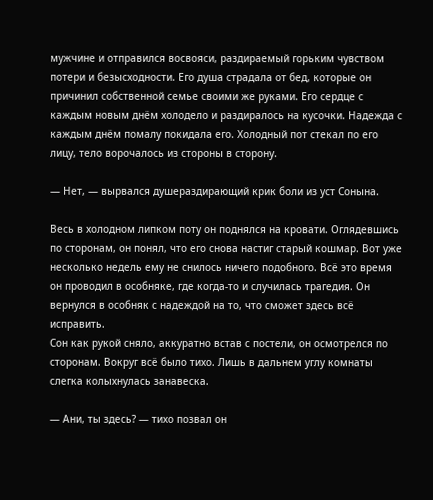мужчине и отправился восвояси, раздираемый горьким чувством потери и безысходности. Его душа страдала от бед, которые он причинил собственной семье своими же руками. Его сердце с каждым новым днём холодело и раздиралось на кусочки. Надежда с каждым днём помалу покидала его. Холодный пот стекал по его лицу, тело ворочалось из стороны в сторону.

— Нет, — вырвался душераздирающий крик боли из уст Сонына.

Весь в холодном липком поту он поднялся на кровати. Оглядевшись по сторонам, он понял, что его снова настиг старый кошмар. Вот уже несколько недель ему не снилось ничего подобного. Всё это время он проводил в особняке, где когда-то и случилась трагедия. Он вернулся в особняк с надеждой на то, что сможет здесь всё исправить.
Сон как рукой сняло, аккуратно встав с постели, он осмотрелся по сторонам. Вокруг всё было тихо. Лишь в дальнем углу комнаты слегка колыхнулась занавеска.

— Ани, ты здесь? — тихо позвал он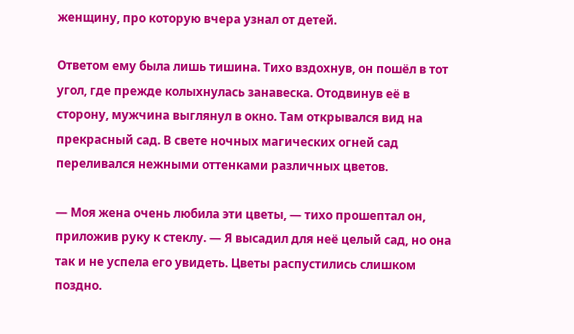женщину, про которую вчера узнал от детей.

Ответом ему была лишь тишина. Тихо вздохнув, он пошёл в тот угол, где прежде колыхнулась занавеска. Отодвинув её в сторону, мужчина выглянул в окно. Там открывался вид на прекрасный сад. В свете ночных магических огней сад переливался нежными оттенками различных цветов.

— Моя жена очень любила эти цветы, — тихо прошептал он, приложив руку к стеклу. — Я высадил для неё целый сад, но она так и не успела его увидеть. Цветы распустились слишком поздно.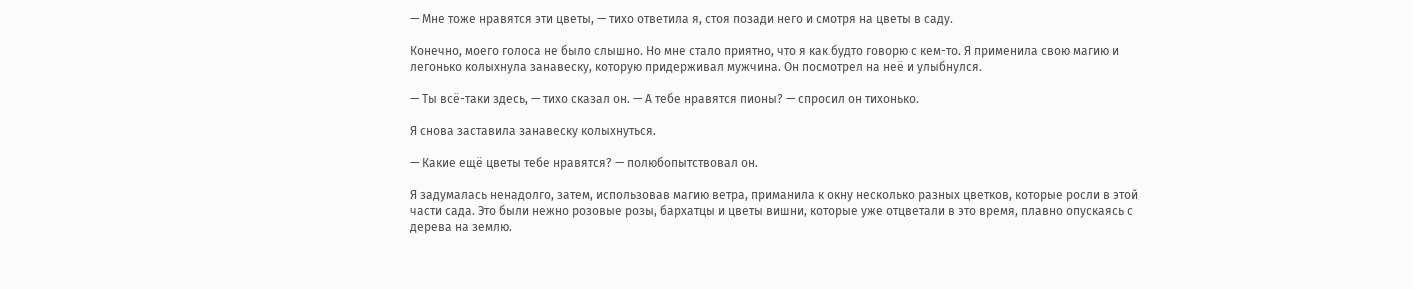— Мне тоже нравятся эти цветы, — тихо ответила я, стоя позади него и смотря на цветы в саду.

Конечно, моего голоса не было слышно. Но мне стало приятно, что я как будто говорю с кем-то. Я применила свою магию и легонько колыхнула занавеску, которую придерживал мужчина. Он посмотрел на неё и улыбнулся.

— Ты всё-таки здесь, — тихо сказал он. — А тебе нравятся пионы? — спросил он тихонько.

Я снова заставила занавеску колыхнуться.

— Какие ещё цветы тебе нравятся? — полюбопытствовал он.

Я задумалась ненадолго, затем, использовав магию ветра, приманила к окну несколько разных цветков, которые росли в этой части сада. Это были нежно розовые розы, бархатцы и цветы вишни, которые уже отцветали в это время, плавно опускаясь с дерева на землю.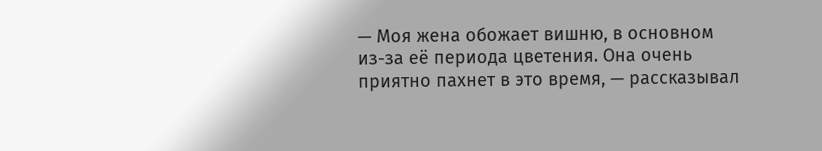— Моя жена обожает вишню, в основном из-за её периода цветения. Она очень приятно пахнет в это время, — рассказывал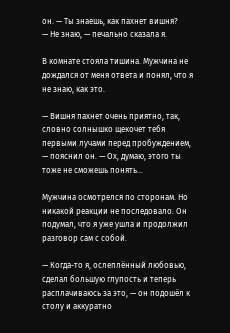он. — Ты знаешь, как пахнет вишня?
— Не знаю, — печально сказала я.

В комнате стояла тишина. Мужчина не дождался от меня ответа и понял, что я не знаю, как это.

— Вишня пахнет очень приятно, так, словно солнышко щекочет тебя первыми лучами перед пробуждением, — пояснил он. — Ох, думаю, этого ты тоже не сможешь понять…

Мужчина осмотрелся по сторонам. Но никакой реакции не последовало. Он подумал, что я уже ушла и продолжил разговор сам с собой.

— Когда-то я, ослеплённый любовью, сделал большую глупость и теперь расплачиваюсь за это, — он подошёл к столу и аккуратно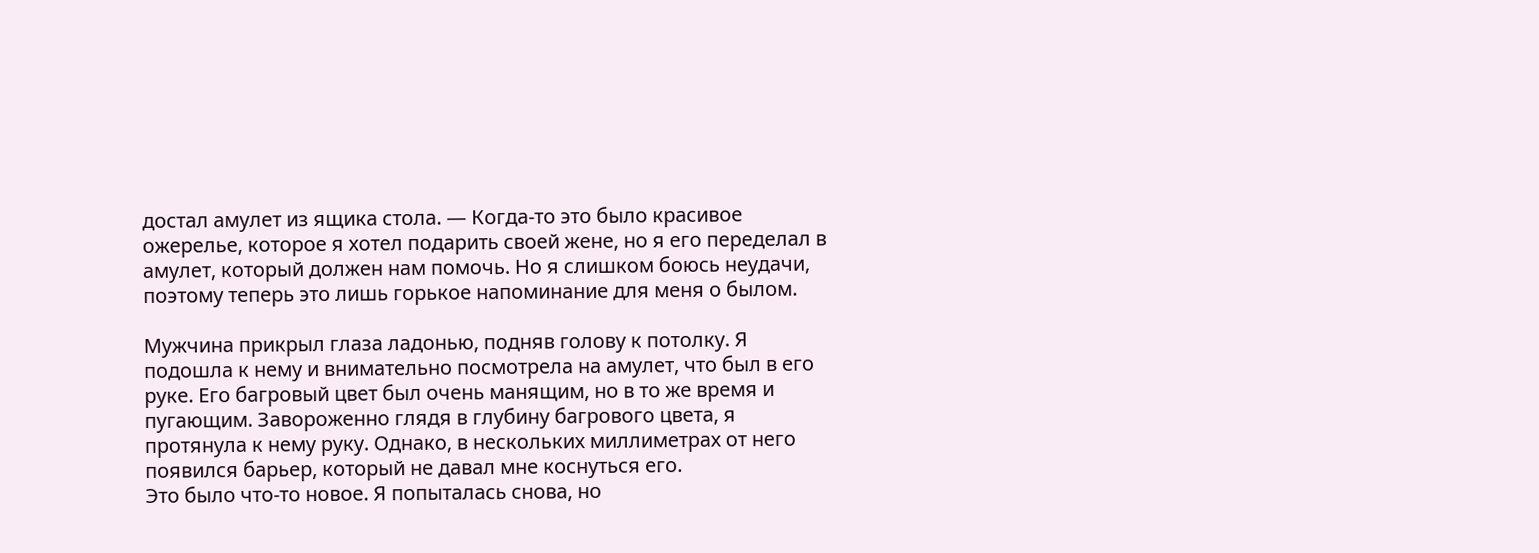достал амулет из ящика стола. — Когда-то это было красивое ожерелье, которое я хотел подарить своей жене, но я его переделал в амулет, который должен нам помочь. Но я слишком боюсь неудачи, поэтому теперь это лишь горькое напоминание для меня о былом.

Мужчина прикрыл глаза ладонью, подняв голову к потолку. Я подошла к нему и внимательно посмотрела на амулет, что был в его руке. Его багровый цвет был очень манящим, но в то же время и пугающим. Завороженно глядя в глубину багрового цвета, я протянула к нему руку. Однако, в нескольких миллиметрах от него появился барьер, который не давал мне коснуться его.
Это было что-то новое. Я попыталась снова, но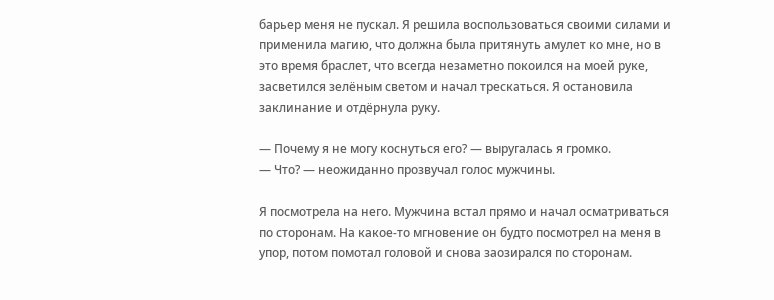барьер меня не пускал. Я решила воспользоваться своими силами и применила магию, что должна была притянуть амулет ко мне, но в это время браслет, что всегда незаметно покоился на моей руке, засветился зелёным светом и начал трескаться. Я остановила заклинание и отдёрнула руку.

— Почему я не могу коснуться его? — выругалась я громко.
— Что? — неожиданно прозвучал голос мужчины.

Я посмотрела на него. Мужчина встал прямо и начал осматриваться по сторонам. На какое-то мгновение он будто посмотрел на меня в упор, потом помотал головой и снова заозирался по сторонам.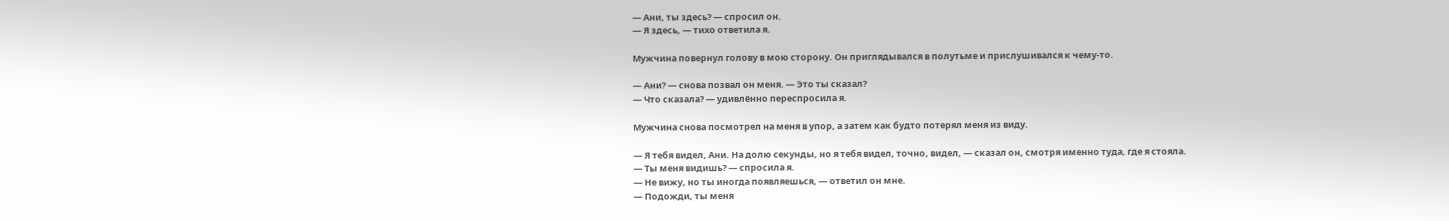— Ани, ты здесь? — спросил он.
— Я здесь, — тихо ответила я.

Мужчина повернул голову в мою сторону. Он приглядывался в полутьме и прислушивался к чему-то.

— Ани? — снова позвал он меня. — Это ты сказал?
— Что сказала? — удивлённо переспросила я.

Мужчина снова посмотрел на меня в упор, а затем как будто потерял меня из виду.

— Я тебя видел, Ани. На долю секунды, но я тебя видел, точно, видел, — сказал он, смотря именно туда, где я стояла.
— Ты меня видишь? — спросила я.
— Не вижу, но ты иногда появляешься, — ответил он мне.
— Подожди, ты меня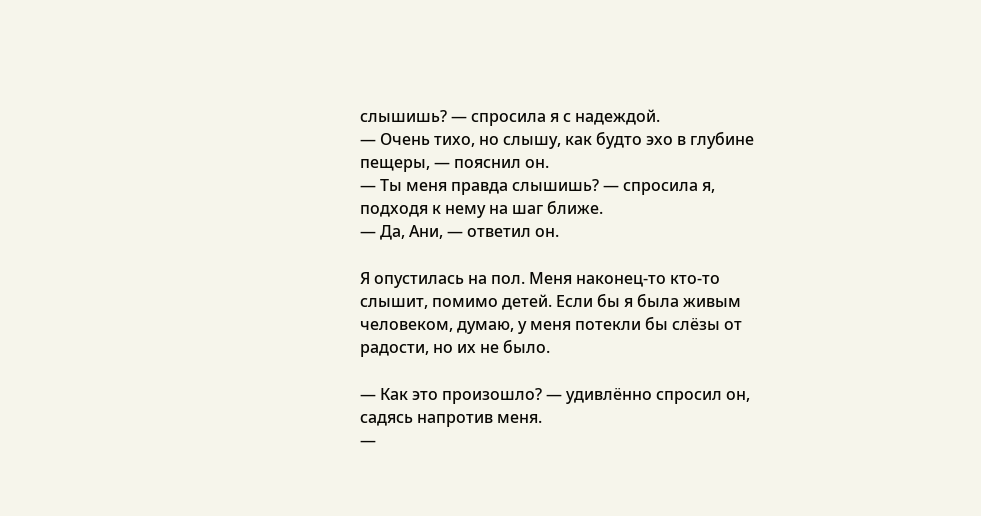слышишь? — спросила я с надеждой.
— Очень тихо, но слышу, как будто эхо в глубине пещеры, — пояснил он.
— Ты меня правда слышишь? — спросила я, подходя к нему на шаг ближе.
— Да, Ани, — ответил он.

Я опустилась на пол. Меня наконец-то кто-то слышит, помимо детей. Если бы я была живым человеком, думаю, у меня потекли бы слёзы от радости, но их не было.

— Как это произошло? — удивлённо спросил он, садясь напротив меня.
—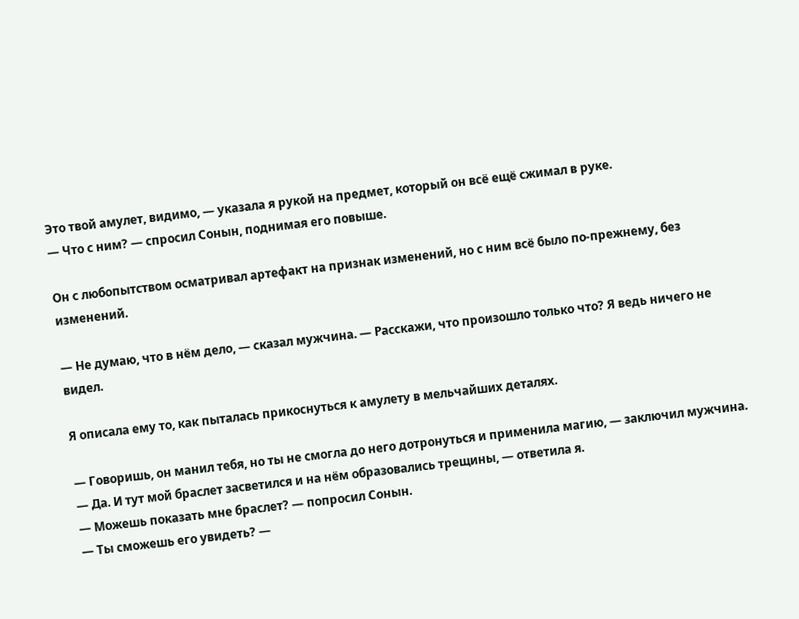Это твой амулет, видимо, — указала я рукой на предмет, который он всё ещё сжимал в руке.
— Что с ним? — спросил Сонын, поднимая его повыше.

Он с любопытством осматривал артефакт на признак изменений, но с ним всё было по-прежнему, без изменений.

— Не думаю, что в нём дело, — сказал мужчина. — Расскажи, что произошло только что? Я ведь ничего не видел.

Я описала ему то, как пыталась прикоснуться к амулету в мельчайших деталях.

— Говоришь, он манил тебя, но ты не смогла до него дотронуться и применила магию, — заключил мужчина.
— Да. И тут мой браслет засветился и на нём образовались трещины, — ответила я.
— Можешь показать мне браслет? — попросил Сонын.
— Ты сможешь его увидеть? —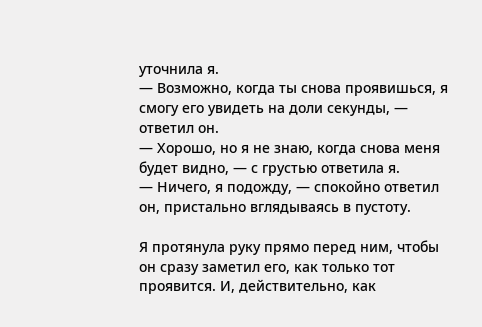уточнила я.
— Возможно, когда ты снова проявишься, я смогу его увидеть на доли секунды, — ответил он.
— Хорошо, но я не знаю, когда снова меня будет видно, — с грустью ответила я.
— Ничего, я подожду, — спокойно ответил он, пристально вглядываясь в пустоту.

Я протянула руку прямо перед ним, чтобы он сразу заметил его, как только тот проявится. И, действительно, как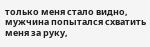только меня стало видно, мужчина попытался схватить меня за руку,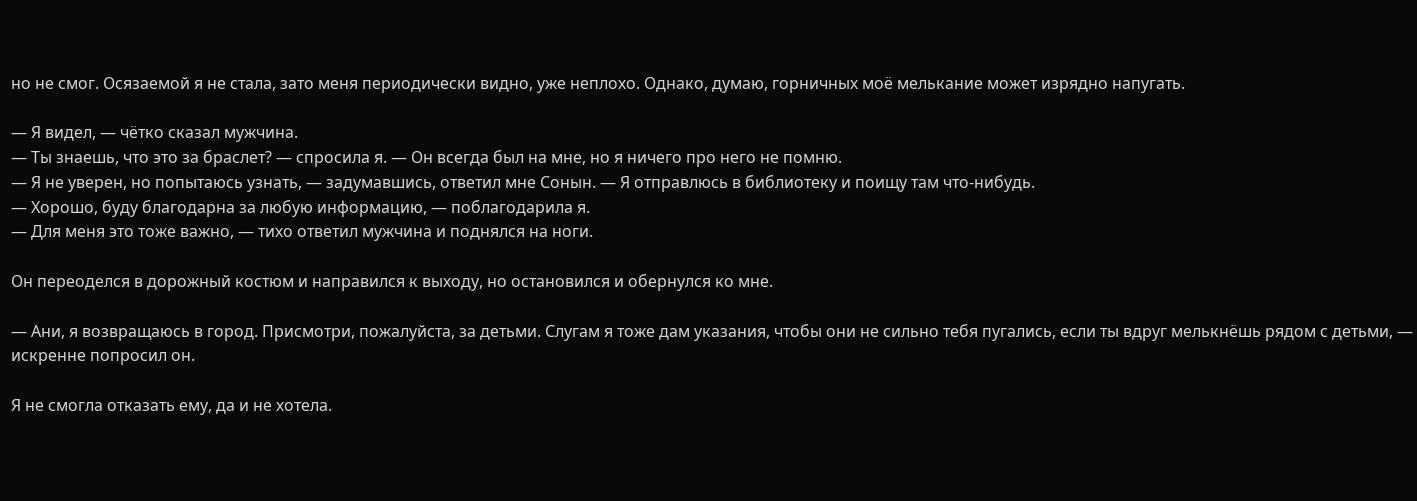но не смог. Осязаемой я не стала, зато меня периодически видно, уже неплохо. Однако, думаю, горничных моё мелькание может изрядно напугать.

— Я видел, — чётко сказал мужчина.
— Ты знаешь, что это за браслет? — спросила я. — Он всегда был на мне, но я ничего про него не помню.
— Я не уверен, но попытаюсь узнать, — задумавшись, ответил мне Сонын. — Я отправлюсь в библиотеку и поищу там что-нибудь.
— Хорошо, буду благодарна за любую информацию, — поблагодарила я.
— Для меня это тоже важно, — тихо ответил мужчина и поднялся на ноги.

Он переоделся в дорожный костюм и направился к выходу, но остановился и обернулся ко мне.

— Ани, я возвращаюсь в город. Присмотри, пожалуйста, за детьми. Слугам я тоже дам указания, чтобы они не сильно тебя пугались, если ты вдруг мелькнёшь рядом с детьми, — искренне попросил он.

Я не смогла отказать ему, да и не хотела.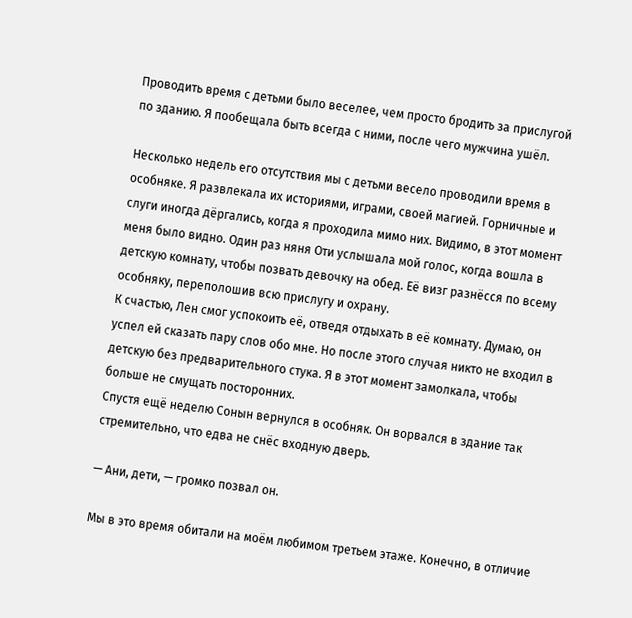Проводить время с детьми было веселее, чем просто бродить за прислугой по зданию. Я пообещала быть всегда с ними, после чего мужчина ушёл.

Несколько недель его отсутствия мы с детьми весело проводили время в особняке. Я развлекала их историями, играми, своей магией. Горничные и слуги иногда дёргались, когда я проходила мимо них. Видимо, в этот момент меня было видно. Один раз няня Оти услышала мой голос, когда вошла в детскую комнату, чтобы позвать девочку на обед. Её визг разнёсся по всему особняку, переполошив всю прислугу и охрану.
К счастью, Лен смог успокоить её, отведя отдыхать в её комнату. Думаю, он успел ей сказать пару слов обо мне. Но после этого случая никто не входил в детскую без предварительного стука. Я в этот момент замолкала, чтобы больше не смущать посторонних.
Спустя ещё неделю Сонын вернулся в особняк. Он ворвался в здание так стремительно, что едва не снёс входную дверь.

— Ани, дети, — громко позвал он.

Мы в это время обитали на моём любимом третьем этаже. Конечно, в отличие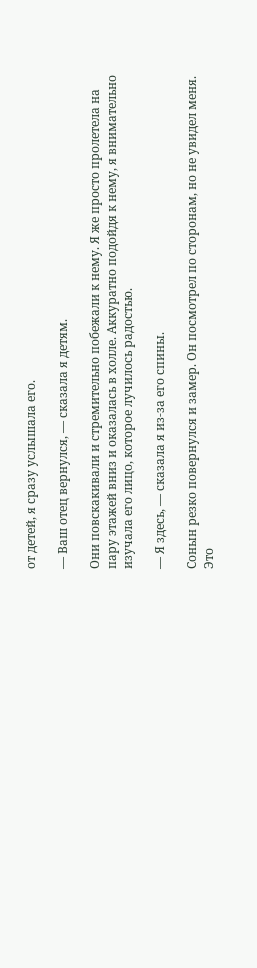от детей, я сразу услышала его.

— Ваш отец вернулся, — сказала я детям.

Они повскакивали и стремительно побежали к нему. Я же просто пролетела на пару этажей вниз и оказалась в холле. Аккуратно подойдя к нему, я внимательно изучала его лицо, которое лучилось радостью.

— Я здесь, — сказала я из-за его спины.

Сонын резко повернулся и замер. Он посмотрел по сторонам, но не увидел меня. Это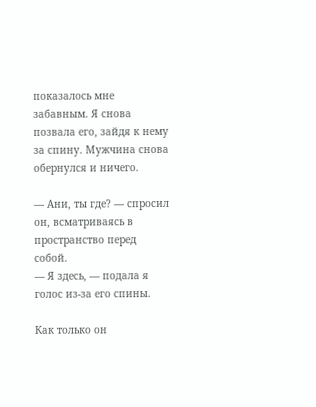показалось мне забавным. Я снова позвала его, зайдя к нему за спину. Мужчина снова обернулся и ничего.

— Ани, ты где? — спросил он, всматриваясь в пространство перед собой.
— Я здесь, — подала я голос из-за его спины.

Как только он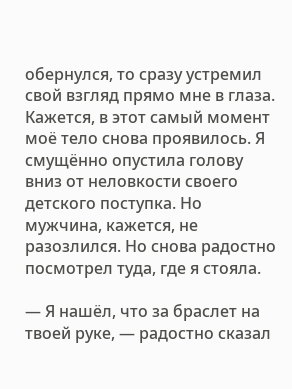обернулся, то сразу устремил свой взгляд прямо мне в глаза. Кажется, в этот самый момент моё тело снова проявилось. Я смущённо опустила голову вниз от неловкости своего детского поступка. Но мужчина, кажется, не разозлился. Но снова радостно посмотрел туда, где я стояла.

— Я нашёл, что за браслет на твоей руке, — радостно сказал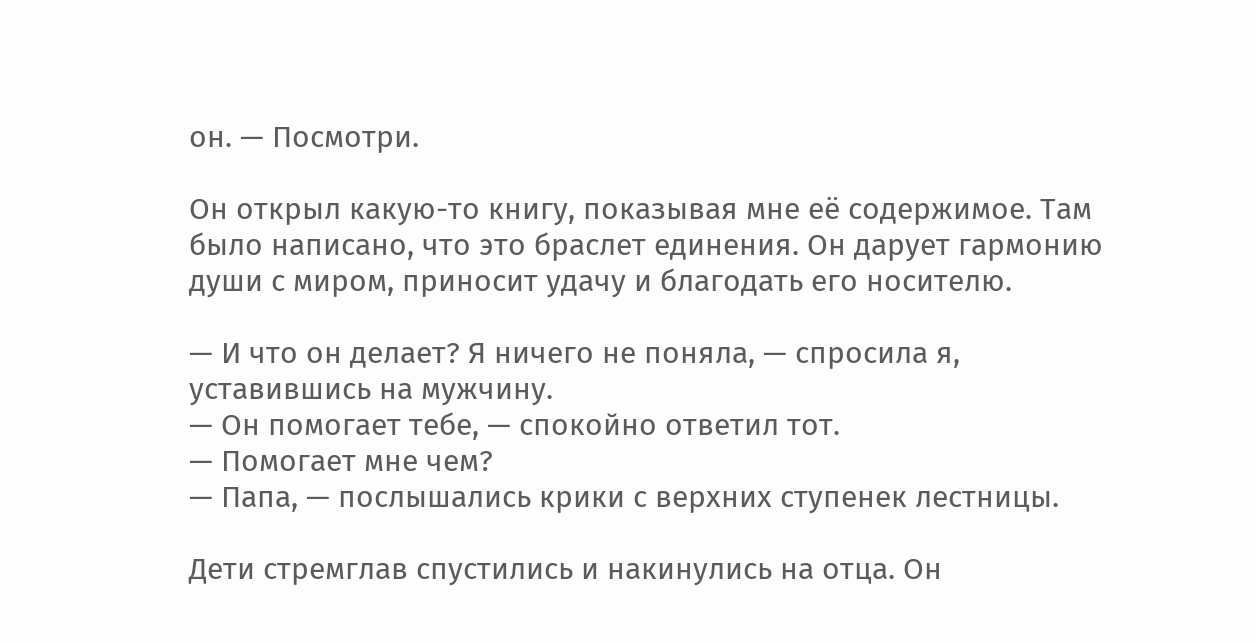он. — Посмотри.

Он открыл какую-то книгу, показывая мне её содержимое. Там было написано, что это браслет единения. Он дарует гармонию души с миром, приносит удачу и благодать его носителю.

— И что он делает? Я ничего не поняла, — спросила я, уставившись на мужчину.
— Он помогает тебе, — спокойно ответил тот.
— Помогает мне чем?
— Папа, — послышались крики с верхних ступенек лестницы.

Дети стремглав спустились и накинулись на отца. Он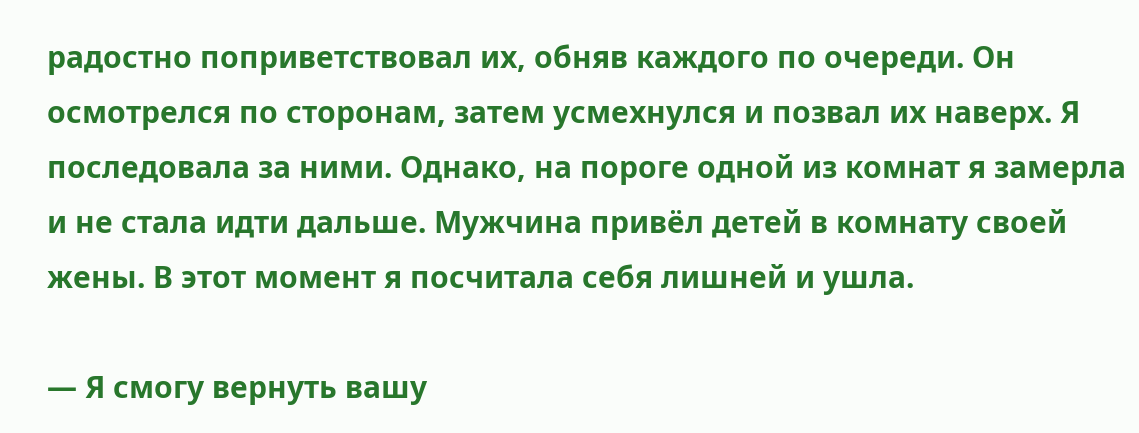радостно поприветствовал их, обняв каждого по очереди. Он осмотрелся по сторонам, затем усмехнулся и позвал их наверх. Я последовала за ними. Однако, на пороге одной из комнат я замерла и не стала идти дальше. Мужчина привёл детей в комнату своей жены. В этот момент я посчитала себя лишней и ушла.

— Я смогу вернуть вашу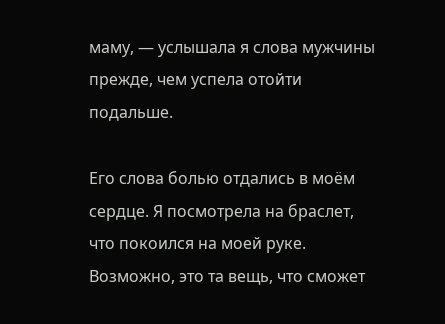маму, — услышала я слова мужчины прежде, чем успела отойти подальше.

Его слова болью отдались в моём сердце. Я посмотрела на браслет, что покоился на моей руке. Возможно, это та вещь, что сможет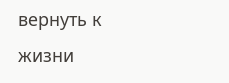вернуть к жизни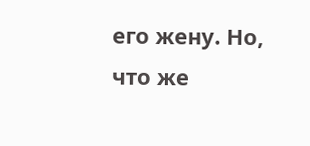его жену. Но, что же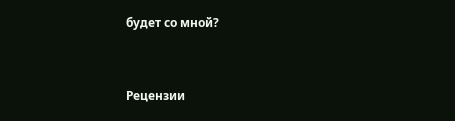будет со мной?


Рецензии